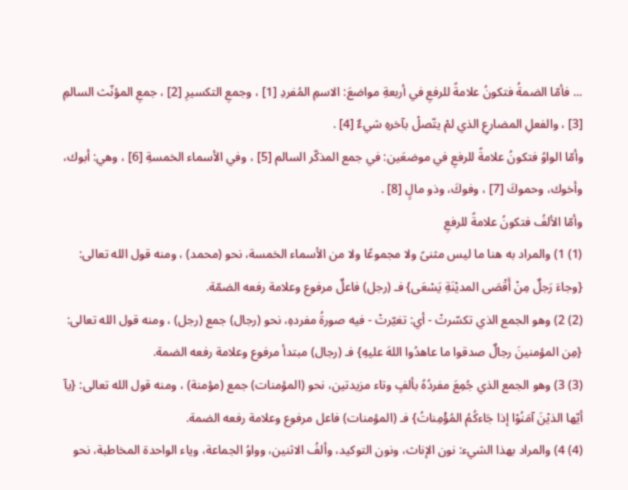... فأمّا الضمةُ فتكونُ علامةً للرفعِ في أربعةِ مواضعَ: الاسمِ المُفردِ [1] ، وجمعِ التكسيرِ [2] ، جمعِ المؤنّث السالمِ [3] ، والفعلِ المضارعِ الذي لمْ يتّصلْ بآخرهِ شيءٌ [4] .
وأمّا الواوُ فتكونُ علامةً للرفعِ في موضعَين: في جمع المذكّر السالم [5] ، وفي الأسماء الخمسةِ [6] ، وهي: أبوك، وأخوك، وحموكَ [7] ، وفوكَ، وذو مالٍ [8] .
وأمّا الألفُ فتكونُ علامةً للرفعِ
(1) 1) والمراد به هنا ما ليس مثنىً ولا مجموعًا ولا من الأسماء الخمسة، نحو (محمد) ، ومنه قول الله تعالى: {وجاءَ رَجلٌ مِنْ أَقْصَى المديْنَةِ يَسْعَى} فـ (رجل) فاعلٌ مرفوع وعلامة رفعه الضمّة.
(2) 2) وهو الجمع الذي تكسّرتْ - أي: تغيّرتْ - فيه صورةُ مفردهِ، نحو (رجال) جمع (رجل) ، ومنه قول الله تعالى: {مِن المؤمنينَ رجالٌ صدقوا ما عاهدُوا اللهَ عليهِ} فـ (رجال) مبتدأ مرفوع وعلامة رفعه الضمة.
(3) 3) وهو الجمع الذي جُمِعَ مفردُهُ بألفٍ وتاء مزيدتين، نحو (المؤمنات) جمع (مؤمنة) ، ومنه قول الله تعالى: {يآ أيّها الذيْنَ آمَنُوْا إذا جَاءكُمُ المُؤْمِناتُ} فـ (المؤمنات) فاعل مرفوع وعلامة رفعه الضمة.
(4) 4) والمراد بهذا الشيء: نون الإناث، ونون التوكيد، وألفُ الاثنين، وواوُ الجماعة، وياء الواحدة المخاطبة، نحو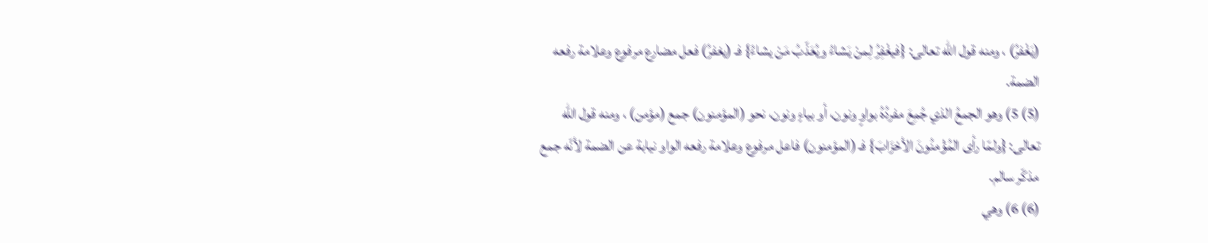(يَغْفرُ) ، ومنه قول الله تعالى: {فيغْفِرُ لِمنْ يَشاءُ ويُعَذّبُ مَنْ يشاءُ} فـ (يغفرُ) فعل مضارع مرفوع وعلامة رفعه الضمة.
(5) 5) وهو الجمعُ الذي جُمِعَ مفردُهُ بواوٍ ونون، أو بياءٍ ونون، نحو (المؤمنون) جمع (مؤمن) ، ومنه قول الله تعالى: {ولمّا رأى المُؤْمنُونَ الأحْزَابَ} فـ (المؤمنون) فاعل مرفوع وعلامة رفعه الواو نيابة عن الضمة لأنّه جمع مذكّر سالم.
(6) 6) وهي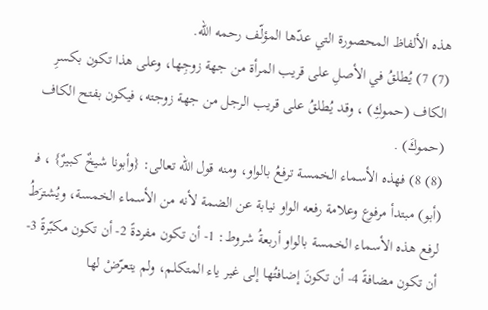هذه الألفاظ المحصورة التي عدّها المؤلّف رحمه الله.
(7) 7) يُطلقُ في الأصلِ على قريب المرأة من جهة زوجِها، وعلى هذا تكون بكسرِ الكاف (حموكِ) ، وقد يُطلقُ على قريب الرجل من جهة زوجته، فيكون بفتح الكاف (حموكَ) .
(8) 8) فهذه الأسماء الخمسة ترفعُ بالواو، ومنه قول الله تعالى: {وأبونا شيخٌ كبيرٌ} ، فـ (أبو) مبتدأ مرفوع وعلامة رفعه الواو نيابة عن الضمة لأنه من الأسماء الخمسة، ويُشترَطُ لرفع هذه الأسماء الخمسة بالواو أربعةُ شروط: 1- أن تكون مفردةً 2- أن تكون مكبّرةً 3- أن تكون مضافةً 4- أن تكونَ إضافتُها إلى غير ياء المتكلم، ولم يتعرّضْ لها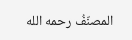المصنّفُ رحمه الله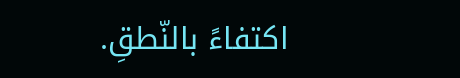اكتفاءً بالنّطقِ.